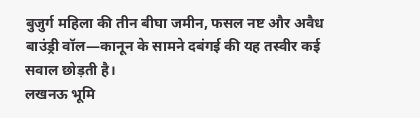बुजुर्ग महिला की तीन बीघा जमीन, फसल नष्ट और अवैध बाउंड्री वॉल—कानून के सामने दबंगई की यह तस्वीर कई सवाल छोड़ती है।
लखनऊ भूमि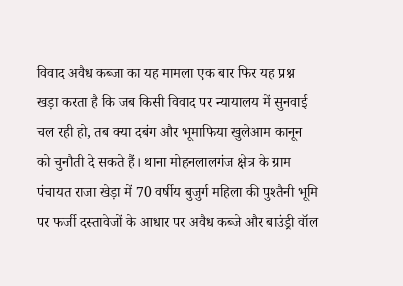विवाद अवैध कब्जा का यह मामला एक बार फिर यह प्रश्न खड़ा करता है कि जब किसी विवाद पर न्यायालय में सुनवाई चल रही हो, तब क्या दबंग और भूमाफिया खुलेआम कानून को चुनौती दे सकते हैं। थाना मोहनलालगंज क्षेत्र के ग्राम पंचायत राजा खेड़ा में 70 वर्षीय बुजुर्ग महिला की पुश्तैनी भूमि पर फर्जी दस्तावेजों के आधार पर अवैध कब्जे और बाउंड्री वॉल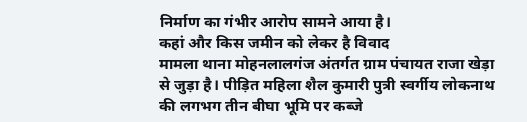निर्माण का गंभीर आरोप सामने आया है।
कहां और किस जमीन को लेकर है विवाद
मामला थाना मोहनलालगंज अंतर्गत ग्राम पंचायत राजा खेड़ा से जुड़ा है। पीड़ित महिला शैल कुमारी पुत्री स्वर्गीय लोकनाथ की लगभग तीन बीघा भूमि पर कब्जे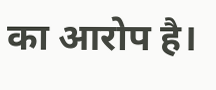का आरोप है।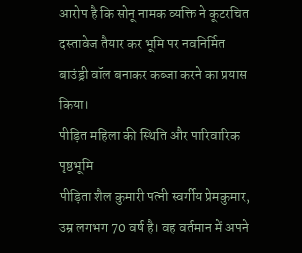आरोप है कि सोनू नामक व्यक्ति ने कूटरचित दस्तावेज तैयार कर भूमि पर नवनिर्मित बाउंड्री वॉल बनाकर कब्जा करने का प्रयास किया।
पीड़ित महिला की स्थिति और पारिवारिक पृष्ठभूमि
पीड़िता शैल कुमारी पत्नी स्वर्गीय प्रेमकुमार, उम्र लगभग 70 वर्ष है। वह वर्तमान में अपने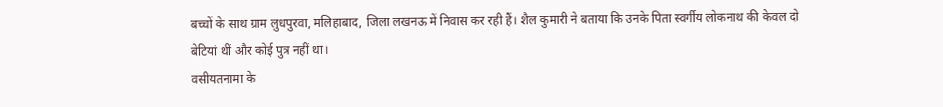बच्चों के साथ ग्राम लुधपुरवा, मलिहाबाद, जिला लखनऊ में निवास कर रही हैं। शैल कुमारी ने बताया कि उनके पिता स्वर्गीय लोकनाथ की केवल दो बेटियां थीं और कोई पुत्र नहीं था।
वसीयतनामा के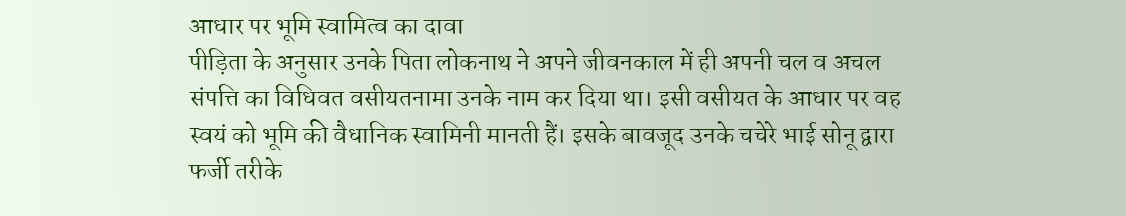आधार पर भूमि स्वामित्व का दावा
पीड़िता के अनुसार उनके पिता लोकनाथ ने अपने जीवनकाल में ही अपनी चल व अचल संपत्ति का विधिवत वसीयतनामा उनके नाम कर दिया था। इसी वसीयत के आधार पर वह स्वयं को भूमि की वैधानिक स्वामिनी मानती हैं। इसके बावजूद उनके चचेरे भाई सोनू द्वारा फर्जी तरीके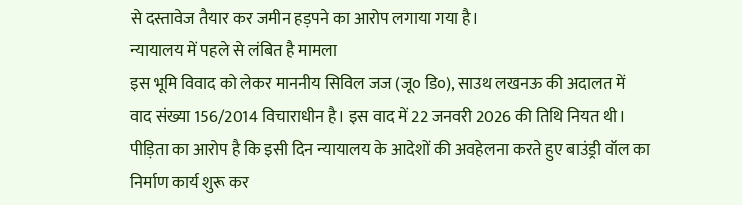से दस्तावेज तैयार कर जमीन हड़पने का आरोप लगाया गया है।
न्यायालय में पहले से लंबित है मामला
इस भूमि विवाद को लेकर माननीय सिविल जज (जू० डि०), साउथ लखनऊ की अदालत में वाद संख्या 156/2014 विचाराधीन है। इस वाद में 22 जनवरी 2026 की तिथि नियत थी। पीड़िता का आरोप है कि इसी दिन न्यायालय के आदेशों की अवहेलना करते हुए बाउंड्री वॉल का निर्माण कार्य शुरू कर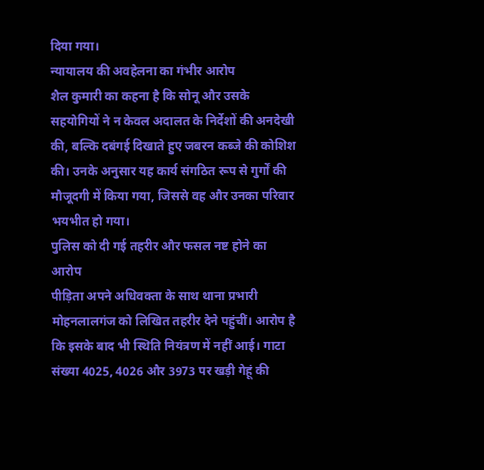दिया गया।
न्यायालय की अवहेलना का गंभीर आरोप
शैल कुमारी का कहना है कि सोनू और उसके सहयोगियों ने न केवल अदालत के निर्देशों की अनदेखी की, बल्कि दबंगई दिखाते हुए जबरन कब्जे की कोशिश की। उनके अनुसार यह कार्य संगठित रूप से गुर्गों की मौजूदगी में किया गया, जिससे वह और उनका परिवार भयभीत हो गया।
पुलिस को दी गई तहरीर और फसल नष्ट होने का आरोप
पीड़िता अपने अधिवक्ता के साथ थाना प्रभारी मोहनलालगंज को लिखित तहरीर देने पहुंचीं। आरोप है कि इसके बाद भी स्थिति नियंत्रण में नहीं आई। गाटा संख्या 4025, 4026 और 3973 पर खड़ी गेहूं की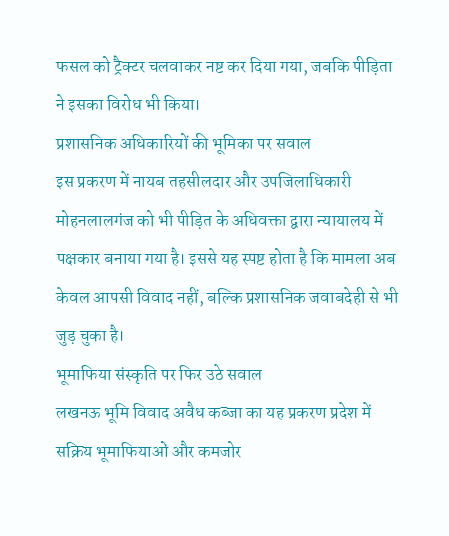फसल को ट्रैक्टर चलवाकर नष्ट कर दिया गया, जबकि पीड़िता ने इसका विरोध भी किया।
प्रशासनिक अधिकारियों की भूमिका पर सवाल
इस प्रकरण में नायब तहसीलदार और उपजिलाधिकारी मोहनलालगंज को भी पीड़ित के अधिवक्ता द्वारा न्यायालय में पक्षकार बनाया गया है। इससे यह स्पष्ट होता है कि मामला अब केवल आपसी विवाद नहीं, बल्कि प्रशासनिक जवाबदेही से भी जुड़ चुका है।
भूमाफिया संस्कृति पर फिर उठे सवाल
लखनऊ भूमि विवाद अवैध कब्जा का यह प्रकरण प्रदेश में सक्रिय भूमाफियाओं और कमजोर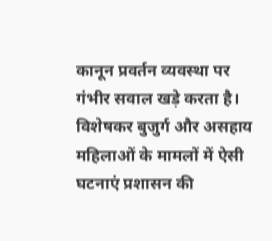कानून प्रवर्तन व्यवस्था पर गंभीर सवाल खड़े करता है। विशेषकर बुजुर्ग और असहाय महिलाओं के मामलों में ऐसी घटनाएं प्रशासन की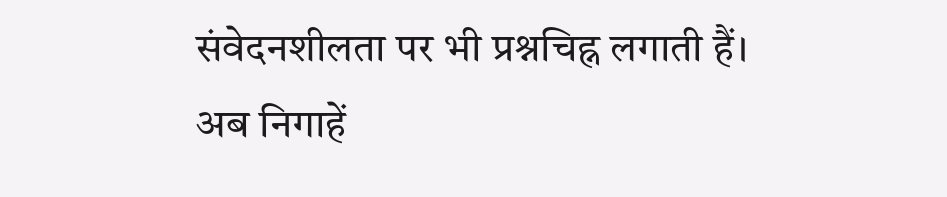संवेदनशीलता पर भी प्रश्नचिह्न लगाती हैं।
अब निगाहें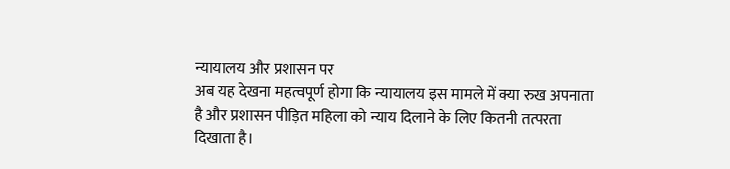न्यायालय और प्रशासन पर
अब यह देखना महत्वपूर्ण होगा कि न्यायालय इस मामले में क्या रुख अपनाता है और प्रशासन पीड़ित महिला को न्याय दिलाने के लिए कितनी तत्परता दिखाता है।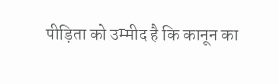पीड़िता को उम्मीद है कि कानून का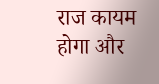राज कायम होगा और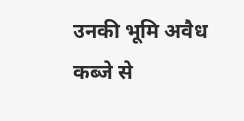उनकी भूमि अवैध कब्जे से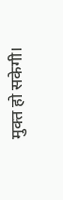मुक्त हो सकेगी।